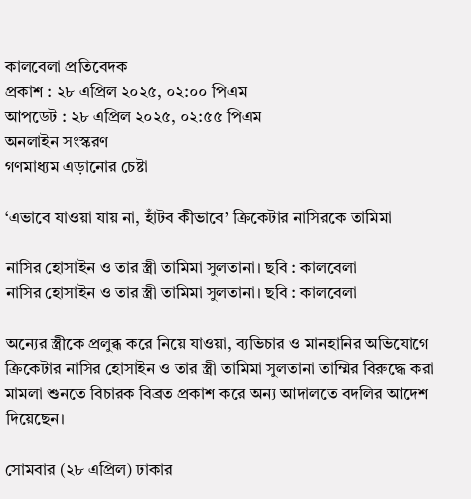কালবেলা প্রতিবেদক
প্রকাশ : ২৮ এপ্রিল ২০২৫, ০২:০০ পিএম
আপডেট : ২৮ এপ্রিল ২০২৫, ০২:৫৫ পিএম
অনলাইন সংস্করণ
গণমাধ্যম এড়ানোর চেষ্টা

‘এভাবে যাওয়া যায় না, হাঁটব কীভাবে’ ক্রিকেটার নাসিরকে তামিমা

নাসির হোসাইন ও তার স্ত্রী তামিমা সুলতানা। ছবি : কালবেলা
নাসির হোসাইন ও তার স্ত্রী তামিমা সুলতানা। ছবি : কালবেলা

অন্যের স্ত্রীকে প্রলুব্ধ করে নিয়ে যাওয়া, ব্যভিচার ও মানহানির অভিযোগে ক্রিকেটার নাসির হোসাইন ও তার স্ত্রী তামিমা সুলতানা তাম্মির বিরুদ্ধে করা মামলা শুনতে বিচারক বিব্রত প্রকাশ করে অন্য আদালতে বদলির আদেশ দিয়েছেন।

সোমবার (২৮ এপ্রিল) ঢাকার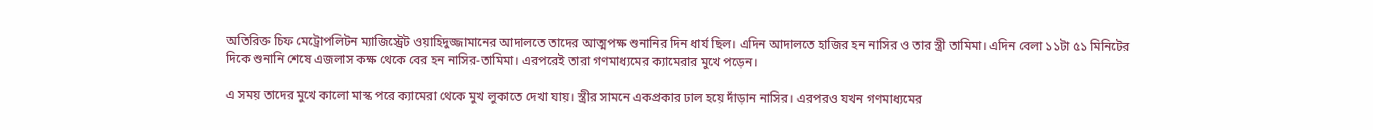অতিরিক্ত চিফ মেট্রোপলিটন ম্যাজিস্ট্রেট ওয়াহিদুজ্জামানের আদালতে তাদের আত্মপক্ষ শুনানির দিন ধার্য ছিল। এদিন আদালতে হাজির হন নাসির ও তার স্ত্রী তামিমা। এদিন বেলা ১১টা ৫১ মিনিটের দিকে শুনানি শেষে এজলাস কক্ষ থেকে বের হন নাসির-তামিমা। এরপরেই তারা গণমাধ্যমের ক্যামেরার মুখে পড়েন।

এ সময় তাদের মুখে কালো মাস্ক পরে ক্যামেরা থেকে মুখ লুকাতে দেখা যায়। স্ত্রীর সামনে একপ্রকার ঢাল হয়ে দাঁড়ান নাসির। এরপরও যখন গণমাধ্যমের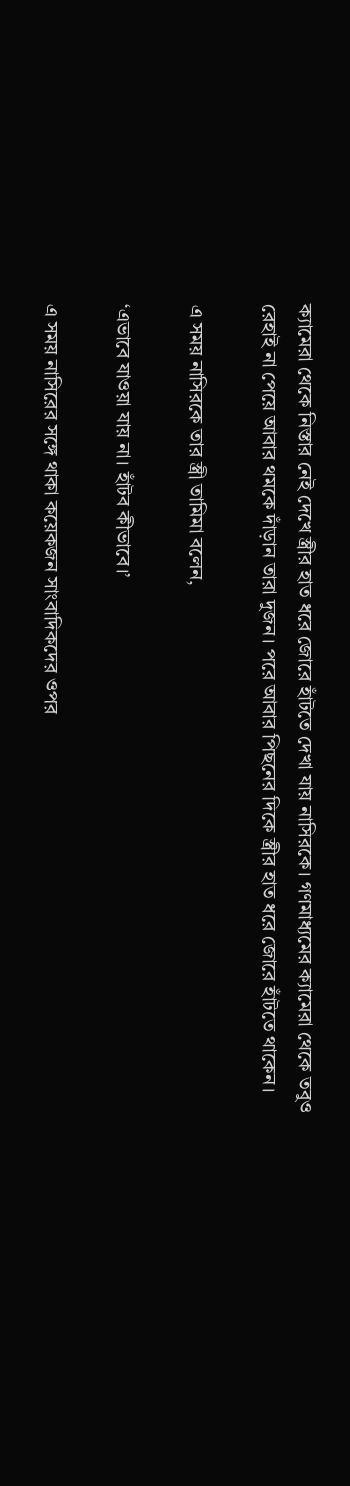ক্যামেরা থেকে নিস্তার নেই দেখে স্ত্রীর হাত ধরে জোরে হাঁটতে দেখা যায় নাসিরকে। গণমাধ্যমের ক্যামেরা থেকে তবুও রেহাই না পেয়ে আবার থমকে দাঁড়ান তারা দুজন। পরে আবার পিছনের দিকে স্ত্রীর হাত ধরে জোরে হাঁটতে থাকেন।

এ সময় নাসিরকে তার স্ত্রী তামিমা বলেন,

‘এভাবে যাওয়া যায় না। হাঁটব কীভাবে।’

এ সময় নাসিরের সঙ্গে থাকা কয়েকজন সাংবাদিকদের ওপর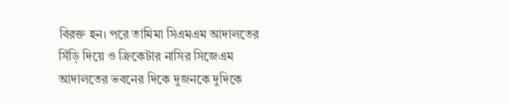বিরক্ত হন। পরে তামিমা সিএমএম আদালতের সিঁড়ি দিয়ে ও ক্রিকেটার নাসির সিজেএম আদালতের ভবনের দিকে দুজনকে দুদিকে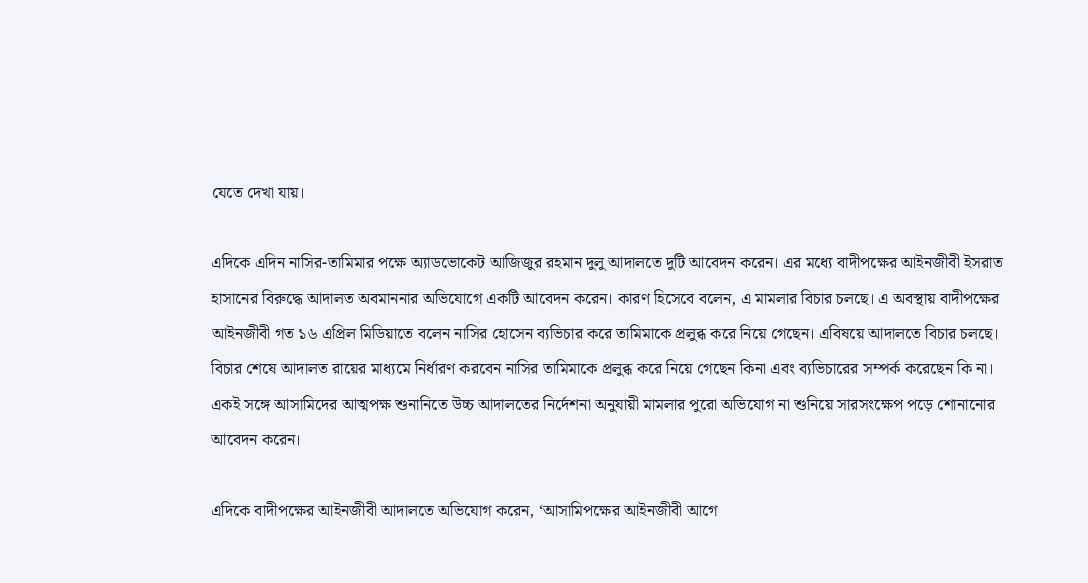যেতে দেখা যায়।

এদিকে এদিন নাসির-তামিমার পক্ষে অ্যাডভোকেট আজিজুর রহমান দুলু আদালতে দুটি আবেদন করেন। এর মধ্যে বাদীপক্ষের আইনজীবী ইসরাত হাসানের বিরুদ্ধে আদালত অবমাননার অভিযোগে একটি আবেদন করেন। কারণ হিসেবে বলেন, এ মামলার বিচার চলছে। এ অবস্থায় বাদীপক্ষের আইনজীবী গত ১৬ এপ্রিল মিডিয়াতে বলেন নাসির হোসেন ব্যভিচার করে তামিমাকে প্রলুব্ধ করে নিয়ে গেছেন। এবিষয়ে আদালতে বিচার চলছে। বিচার শেষে আদালত রায়ের মাধ্যমে নির্ধারণ করবেন নাসির তামিমাকে প্রলুব্ধ করে নিয়ে গেছেন কিনা এবং ব্যভিচারের সম্পর্ক করেছেন কি না। একই সঙ্গে আসামিদের আত্মপক্ষ শুনানিতে উচ্চ আদালতের নির্দেশনা অনুযায়ী মামলার পুরো অভিযোগ না শুনিয়ে সারসংক্ষেপ পড়ে শোনানোর আবেদন করেন।

এদিকে বাদীপক্ষের আইনজীবী আদালতে অভিযোগ করেন, ‘আসামিপক্ষের আইনজীবী আগে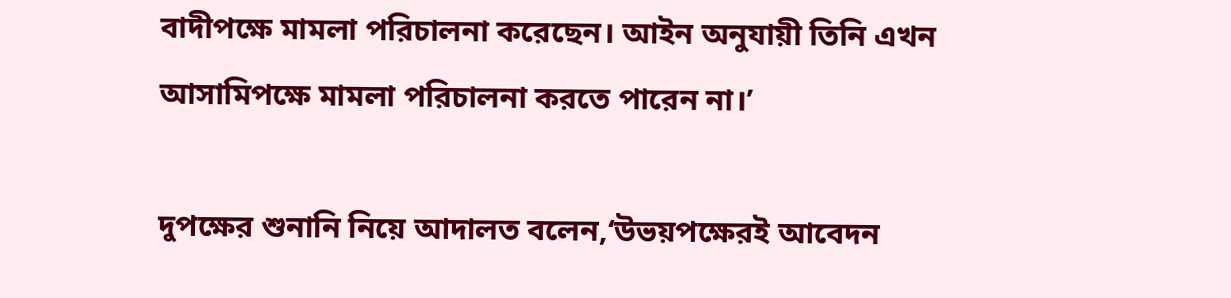বাদীপক্ষে মামলা পরিচালনা করেছেন। আইন অনুযায়ী তিনি এখন আসামিপক্ষে মামলা পরিচালনা করতে পারেন না।’

দুপক্ষের শুনানি নিয়ে আদালত বলেন,‘উভয়পক্ষেরই আবেদন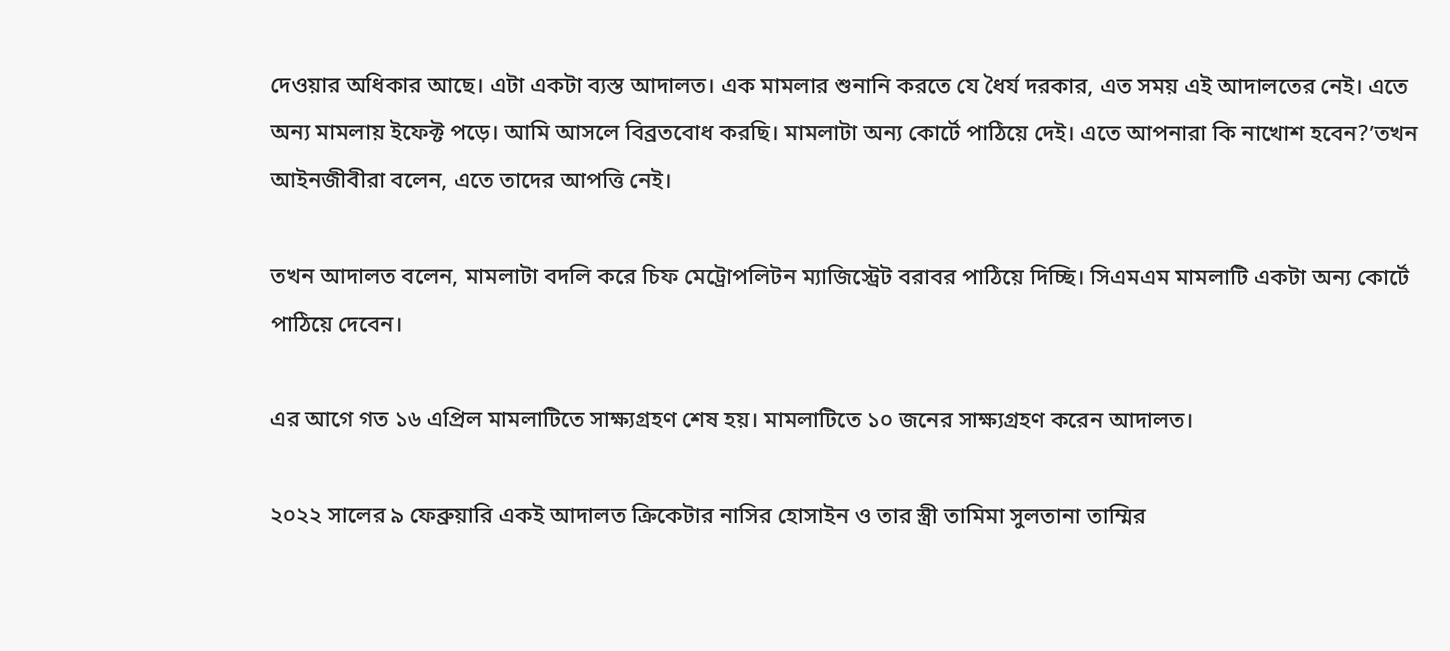দেওয়ার অধিকার আছে। এটা একটা ব্যস্ত আদালত। এক মামলার শুনানি করতে যে ধৈর্য দরকার, এত সময় এই আদালতের নেই। এতে অন্য মামলায় ইফেক্ট পড়ে। আমি আসলে বিব্রতবোধ করছি। মামলাটা অন্য কোর্টে পাঠিয়ে দেই। এতে আপনারা কি নাখোশ হবেন?’তখন আইনজীবীরা বলেন, এতে তাদের আপত্তি নেই।

তখন আদালত বলেন, মামলাটা বদলি করে চিফ মেট্রোপলিটন ম্যাজিস্ট্রেট বরাবর পাঠিয়ে দিচ্ছি। সিএমএম মামলাটি একটা অন্য কোর্টে পাঠিয়ে দেবেন।

এর আগে গত ১৬ এপ্রিল মামলাটিতে সাক্ষ্যগ্রহণ শেষ হয়। মামলাটিতে ১০ জনের সাক্ষ্যগ্রহণ করেন আদালত।

২০২২ সালের ৯ ফেব্রুয়ারি একই আদালত ক্রিকেটার নাসির হোসাইন ও তার স্ত্রী তামিমা সুলতানা তাম্মির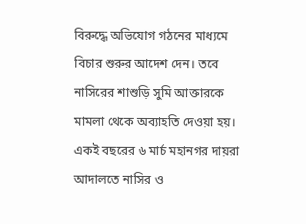বিরুদ্ধে অভিযোগ গঠনের মাধ্যমে বিচার শুরুর আদেশ দেন। তবে নাসিরের শাশুড়ি সুমি আক্তারকে মামলা থেকে অব্যাহতি দেওয়া হয়। একই বছরের ৬ মার্চ মহানগর দায়রা আদালতে নাসির ও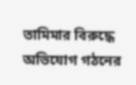তামিমার বিরুদ্ধে অভিযোগ গঠনের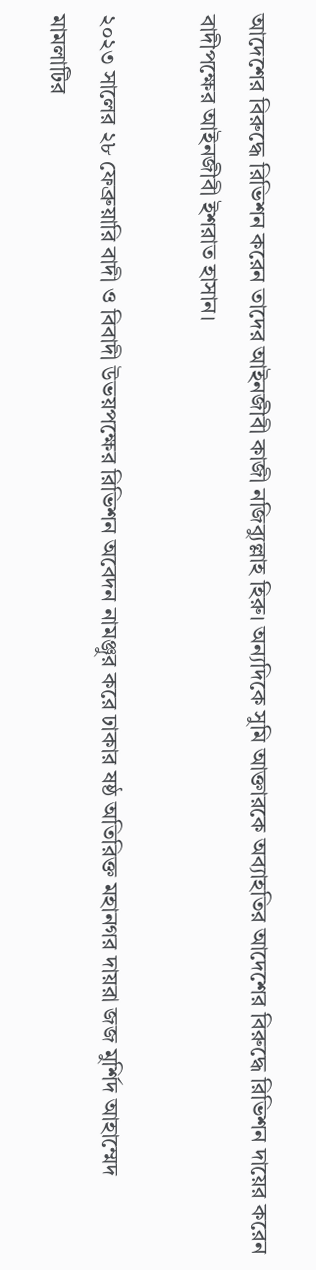আদেশের বিরুদ্ধে রিভিশন করেন তাদের আইনজীবী কাজী নজিব্যুল্লাহ হিরু। অন্যদিকে সুমি আক্তারকে অব্যাহতির আদেশের বিরুদ্ধে রিভিশন দায়ের করেন বাদীপক্ষের আইনজীবী ইশরাত হাসান।

২০২৩ সালের ২৮ ফেব্রুয়ারি বাদী ও বিবাদী উভয়পক্ষের রিভিশন অবেদন নামঞ্জুর করে ঢাকার ষষ্ঠ অতিরিক্ত মহানগর দায়রা জজ মুর্শিদ আহাম্মেদ মামলাটির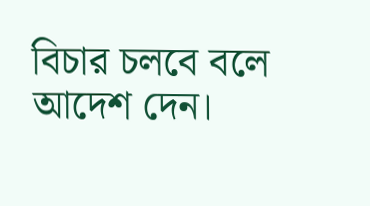বিচার চলবে বলে আদেশ দেন।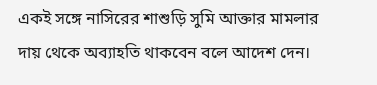একই সঙ্গে নাসিরের শাশুড়ি সুমি আক্তার মামলার দায় থেকে অব্যাহতি থাকবেন বলে আদেশ দেন।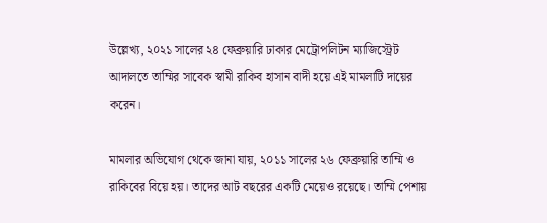উল্লেখ্য, ২০২১ সালের ২৪ ফেব্রুয়ারি ঢাকার মেট্রোপলিটন ম্যাজিস্ট্রেট আদালতে তাম্মির সাবেক স্বামী রাকিব হাসান বাদী হয়ে এই মামলাটি দায়ের করেন।

মামলার অভিযোগ থেকে জানা যায়, ২০১১ সালের ২৬ ফেব্রুয়ারি তাম্মি ও রাকিবের বিয়ে হয়। তাদের আট বছরের একটি মেয়েও রয়েছে। তাম্মি পেশায়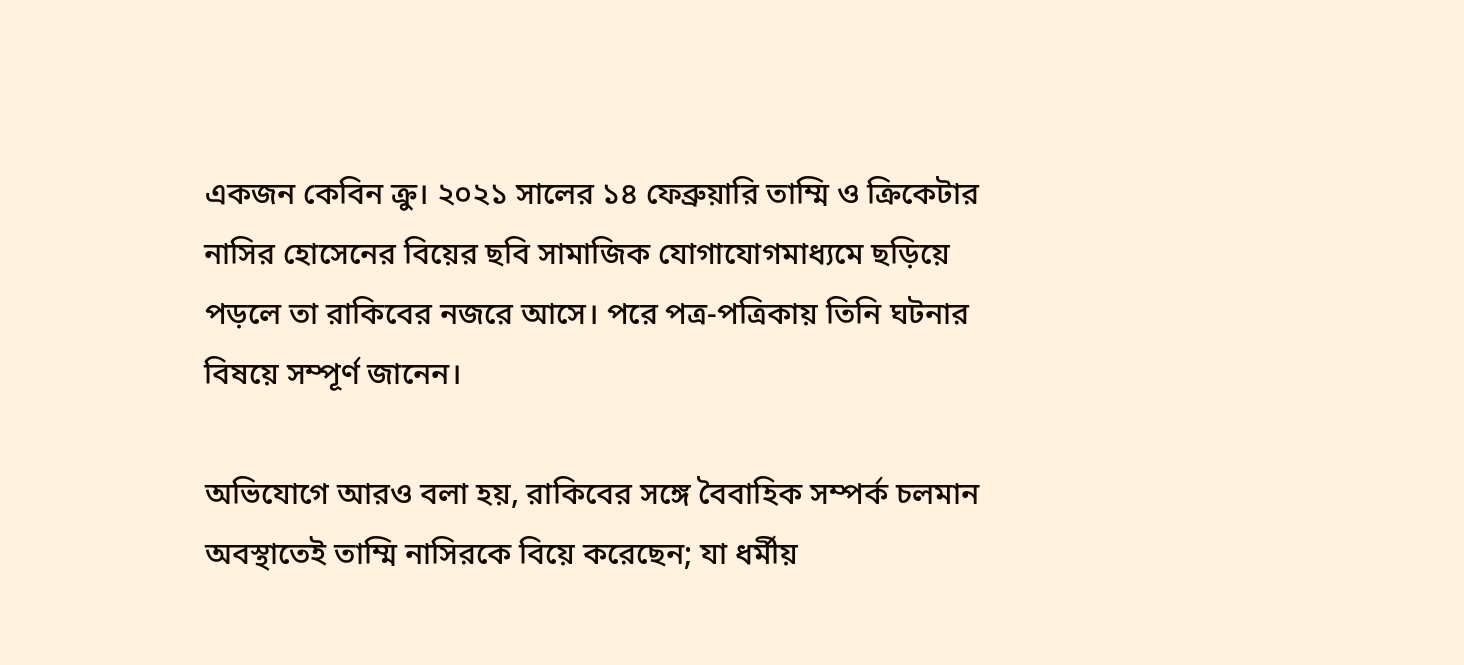একজন কেবিন ক্রু। ২০২১ সালের ১৪ ফেব্রুয়ারি তাম্মি ও ক্রিকেটার নাসির হোসেনের বিয়ের ছবি সামাজিক যোগাযোগমাধ্যমে ছড়িয়ে পড়লে তা রাকিবের নজরে আসে। পরে পত্র-পত্রিকায় তিনি ঘটনার বিষয়ে সম্পূর্ণ জানেন।

অভিযোগে আরও বলা হয়, রাকিবের সঙ্গে বৈবাহিক সম্পর্ক চলমান অবস্থাতেই তাম্মি নাসিরকে বিয়ে করেছেন; যা ধর্মীয়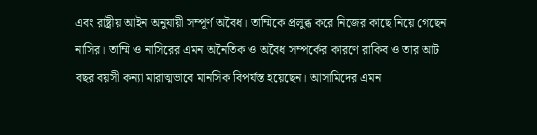এবং রাষ্ট্রীয় আইন অনুযায়ী সম্পূর্ণ অবৈধ। তাম্মিকে প্রলুব্ধ করে নিজের কাছে নিয়ে গেছেন নাসির। তাম্মি ও নাসিরের এমন অনৈতিক ও অবৈধ সম্পর্কের কারণে রাকিব ও তার আট বছর বয়সী কন্যা মারাত্মভাবে মানসিক বিপর্যস্ত হয়েছেন। আসামিদের এমন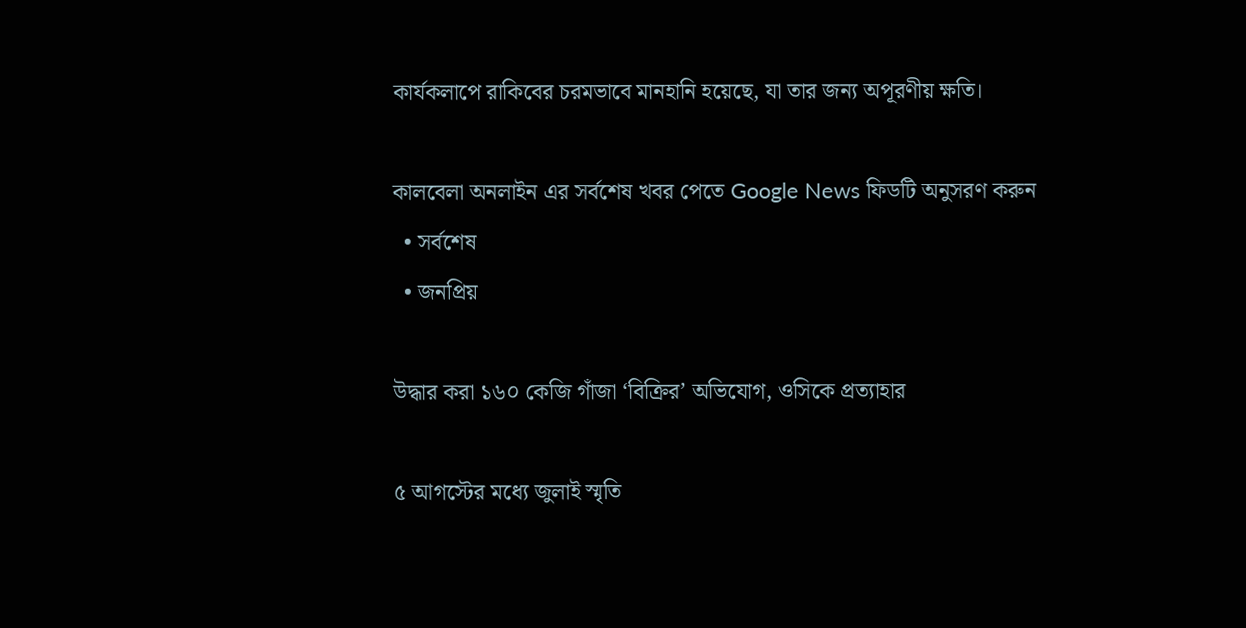কার্যকলাপে রাকিবের চরমভাবে মানহানি হয়েছে, যা তার জন্য অপূরণীয় ক্ষতি।

কালবেলা অনলাইন এর সর্বশেষ খবর পেতে Google News ফিডটি অনুসরণ করুন
  • সর্বশেষ
  • জনপ্রিয়

উদ্ধার করা ১৬০ কেজি গাঁজা ‘বিক্রির’ অভিযোগ, ওসিকে প্রত্যাহার

৫ আগস্টের মধ্যে জুলাই স্মৃতি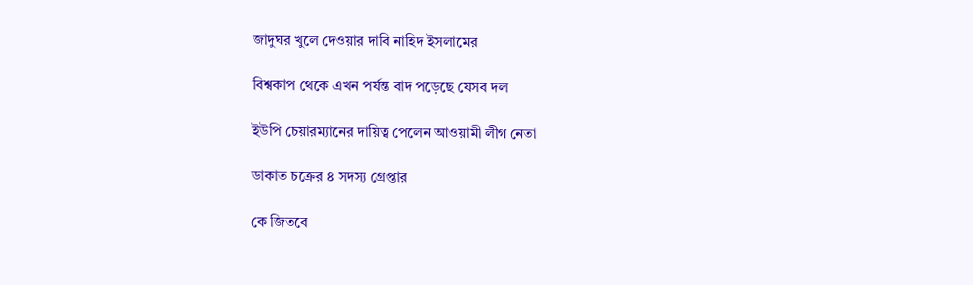জাদুঘর খুলে দেওয়ার দাবি নাহিদ ইসলামের

বিশ্বকাপ থেকে এখন পর্যন্ত বাদ পড়েছে যেসব দল

ইউপি চেয়ারম্যানের দায়িত্ব পেলেন আওয়ামী লীগ নেতা

ডাকাত চক্রের ৪ সদস্য গ্রেপ্তার

কে জিতবে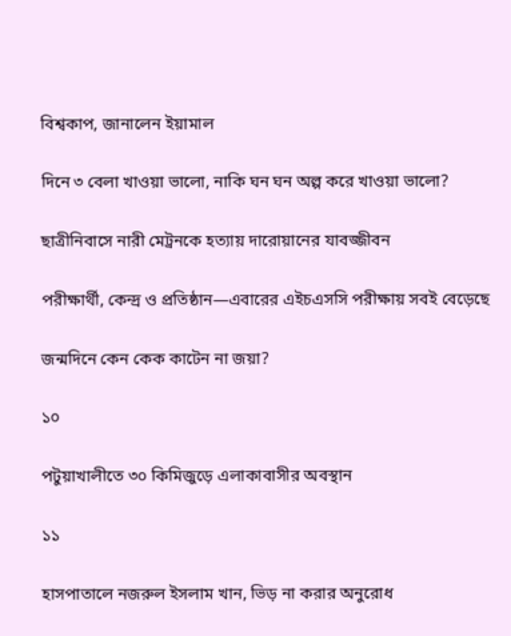বিশ্বকাপ, জানালেন ইয়ামাল

দিনে ৩ বেলা খাওয়া ভালো, নাকি ঘন ঘন অল্প করে খাওয়া ভালো?

ছাত্রীনিবাসে নারী মেট্রনকে হত্যায় দারোয়ানের যাবজ্জীবন

পরীক্ষার্থী, কেন্দ্র ও প্রতিষ্ঠান—এবারের এইচএসসি পরীক্ষায় সবই বেড়েছে

জন্মদিনে কেন কেক কাটেন না জয়া?

১০

পটুয়াখালীতে ৩০ কিমিজুড়ে এলাকাবাসীর অবস্থান

১১

হাসপাতালে নজরুল ইসলাম খান, ভিড় না করার অনুরোধ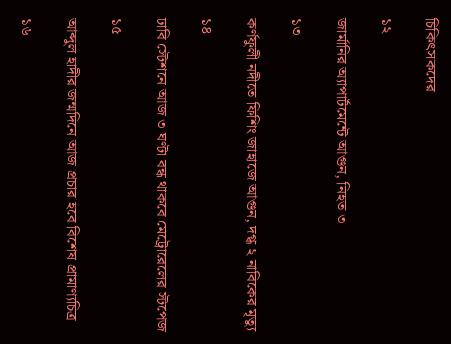চিকিৎসকদের

১২

জার্মানির অ্যাপার্টমেন্টে আগুন, নিহত ৩

১৩

কর্ণফুলী নদীতে ফিশিং জাহাজে আগুন, দগ্ধ ২ নাবিকের মৃত্যু

১৪

ঢাবি স্টেশনে আজ ৩ ঘণ্টা বন্ধ থাকবে মেট্রোরেলের স্টপেজ

১৫

আব্দুল হাদীর জন্মদিনে আজ প্রচার হবে বিশেষ প্রামাণ্যচিত্র

১৬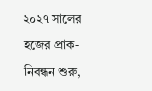২০২৭ সালের হজের প্রাক-নিবন্ধন শুরু,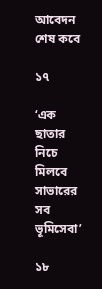আবেদন শেষ কবে

১৭

‘এক ছাতার নিচে মিলবে সাভারের সব ভূমিসেবা’

১৮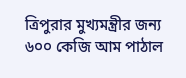ত্রিপুরার মুখ্যমন্ত্রীর জন্য ৬০০ কেজি আম পাঠাল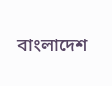বাংলাদেশ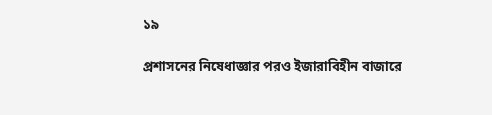১৯

প্রশাসনের নিষেধাজ্ঞার পরও ইজারাবিহীন বাজারে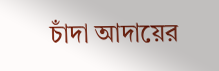চাঁদা আদায়ের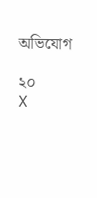অভিযোগ

২০
X